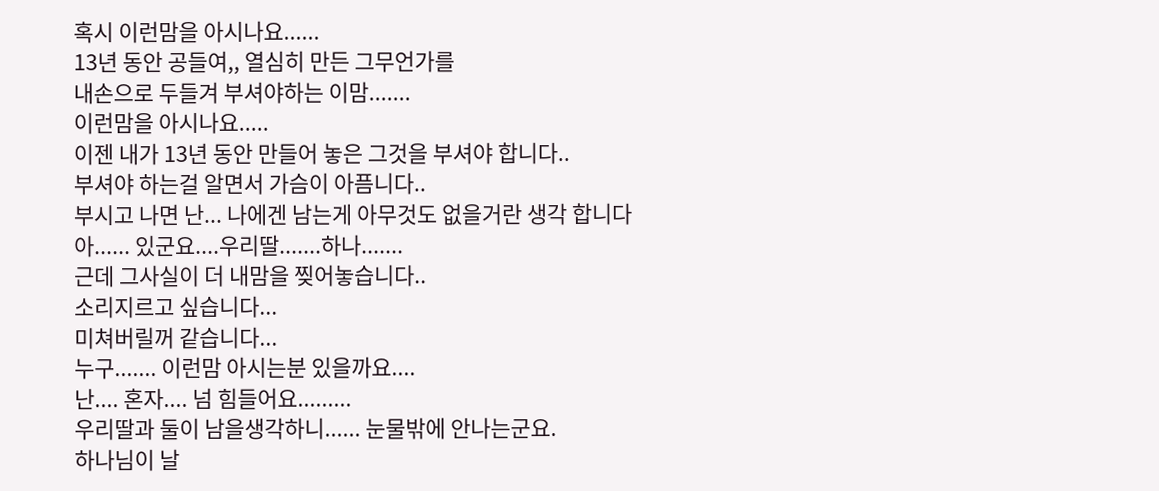혹시 이런맘을 아시나요......
13년 동안 공들여,, 열심히 만든 그무언가를
내손으로 두들겨 부셔야하는 이맘.......
이런맘을 아시나요.....
이젠 내가 13년 동안 만들어 놓은 그것을 부셔야 합니다..
부셔야 하는걸 알면서 가슴이 아픔니다..
부시고 나면 난... 나에겐 남는게 아무것도 없을거란 생각 합니다
아...... 있군요....우리딸.......하나.......
근데 그사실이 더 내맘을 찢어놓습니다..
소리지르고 싶습니다...
미쳐버릴꺼 같습니다...
누구....... 이런맘 아시는분 있을까요....
난.... 혼자.... 넘 힘들어요.........
우리딸과 둘이 남을생각하니...... 눈물밖에 안나는군요.
하나님이 날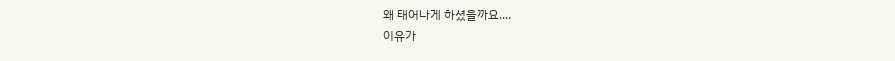왜 태어나게 하셨을까요....
이유가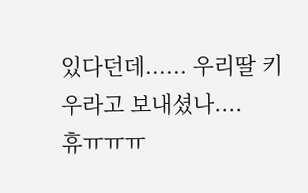있다던데...... 우리딸 키우라고 보내셨나....
휴ㅠㅠㅠ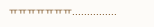ㅠㅠㅠㅠㅠㅠㅠ...............